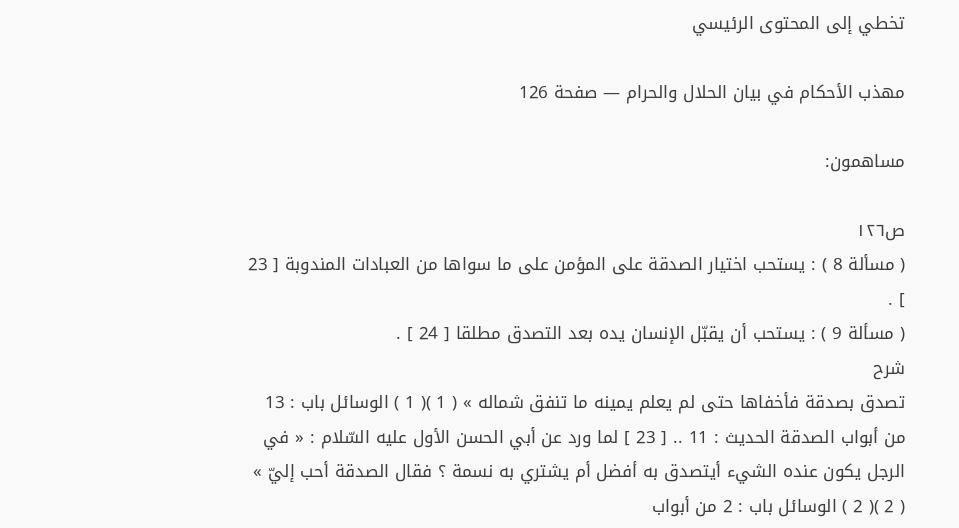تخطي إلى المحتوى الرئيسي

مهذب الأحكام في بيان الحلال والحرام — صفحة 126

مساهمون:

ص١٢٦
( مسألة 8 ) : يستحب اختيار الصدقة على المؤمن على ما سواها من العبادات المندوبة [ 23 ] .
( مسألة 9 ) : يستحب أن يقبّل الإنسان يده بعد التصدق مطلقا [ 24 ] .
شرح
تصدق بصدقة فأخفاها حتى لم يعلم يمينه ما تنفق شماله » ( 1 )( 1 ) الوسائل باب : 13 من أبواب الصدقة الحديث : 11 .. [ 23 ] لما ورد عن أبي الحسن الأول عليه السّلام : « في الرجل يكون عنده الشيء أيتصدق به أفضل أم يشتري به نسمة ؟ فقال الصدقة أحب إليّ » ( 2 )( 2 ) الوسائل باب : 2 من أبواب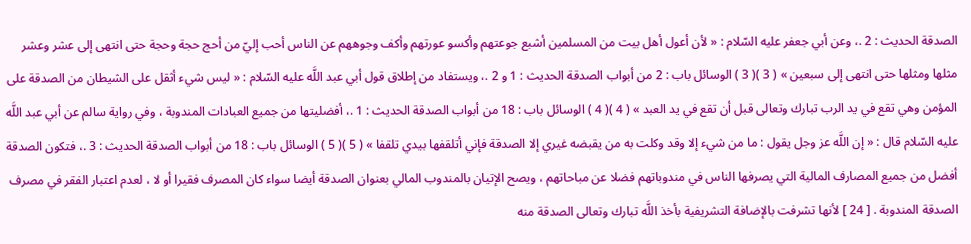الصدقة الحديث : 2 .، وعن أبي جعفر عليه السّلام : « لأن أعول أهل بيت من المسلمين أشبع جوعتهم وأكسو عورتهم وأكف وجوههم عن الناس أحب إليّ من أحج حجة وحجة حتى انتهى إلى عشر وعشر مثلها ومثلها حتى انتهى إلى سبعين » ( 3 )( 3 ) الوسائل باب : 2 من أبواب الصدقة الحديث : 1 و 2 .، ويستفاد من إطلاق قول أبي عبد اللَّه عليه السّلام : « ليس شيء أثقل على الشيطان من الصدقة على المؤمن وهي تقع في يد الرب تبارك وتعالى قبل أن تقع في يد العبد » ( 4 )( 4 ) الوسائل باب : 18 من أبواب الصدقة الحديث : 1 .، أفضليتها من جميع العبادات المندوبة ، وفي رواية سالم عن أبي عبد اللَّه عليه السّلام قال : « إن اللَّه عز وجل يقول : ما من شيء إلا وقد وكلت به من يقبضه غيري إلا الصدقة فإني أتلقفها بيدي تلقفا » ( 5 )( 5 ) الوسائل باب : 18 من أبواب الصدقة الحديث : 3 .، فتكون الصدقة أفضل من جميع المصارف المالية التي يصرفها الناس في مندوباتهم فضلا عن مباحاتهم ، ويصح الإتيان بالمندوب المالي بعنوان الصدقة أيضا سواء كان المصرف فقيرا أو لا ، لعدم اعتبار الفقر في مصرف الصدقة المندوبة . [ 24 ] لأنها تشرفت بالإضافة التشريفية بأخذ اللَّه تبارك وتعالى الصدقة منه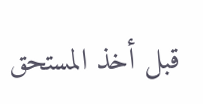قبل أخذ المستحق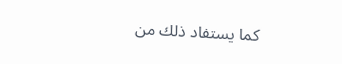كما يستفاد ذلك من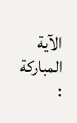الآية المباركة :